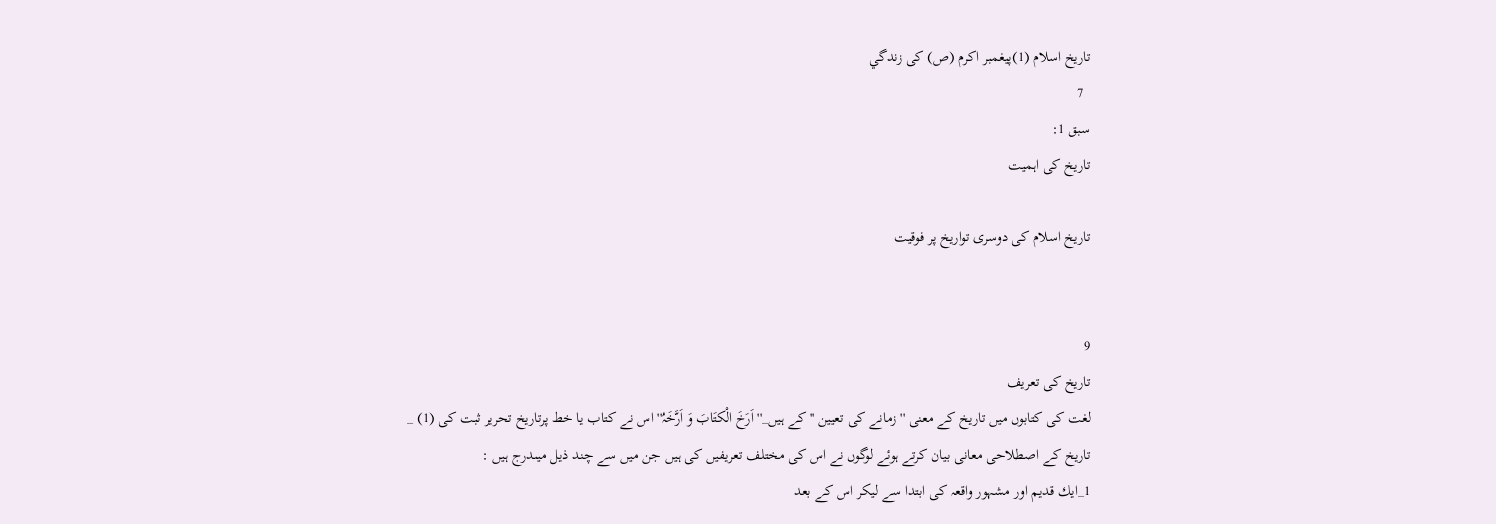تاريخ اسلام (1)پيغمبر اكرم (ص) كى زندگي
  7
سبق 1:
تاريخ كى اہميت

تاريخ اسلام كى دوسرى تواريخ پر فوقيت


9
تاريخ كى تعريف
لغت كى كتابوں ميں تاريخ كے معنى ''زمانے كى تعيين '' كے ہيں_'' اَرَخَ الْكتَابَ وَ اَرَّخَہُ'' اس نے كتاب يا خط پرتاريخ تحرير ثبت كى (1) _
تاريخ كے اصطلاحى معانى بيان كرتے ہوئے لوگوں نے اس كى مختلف تعريفيں كى ہيں جن ميں سے چند ذيل ميںدرج ہيں :
1_ايك قديم اور مشہور واقعہ كى ابتدا سے ليكر اس كے بعد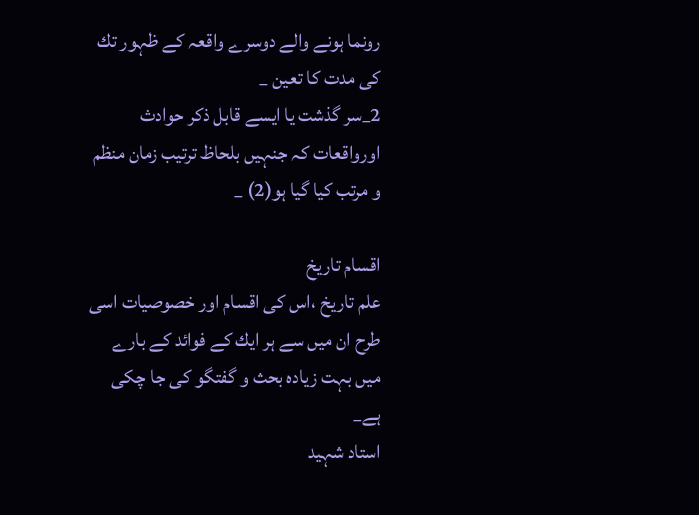رونما ہونے والے دوسرے واقعہ كے ظہور تك كى مدت كا تعين _
2_سر گذشت يا ايسے قابل ذكر حوادث اورواقعات كہ جنہيں بلحاظ ترتيب زمان منظم و مرتب كيا گيا ہو(2) _

اقسام تاريخ
علم تاريخ ،اس كى اقسام اور خصوصيات اسى طرح ان ميں سے ہر ايك كے فوائد كے بارے ميں بہت زيادہ بحث و گفتگو كى جا چكى ہے_
استاد شہيد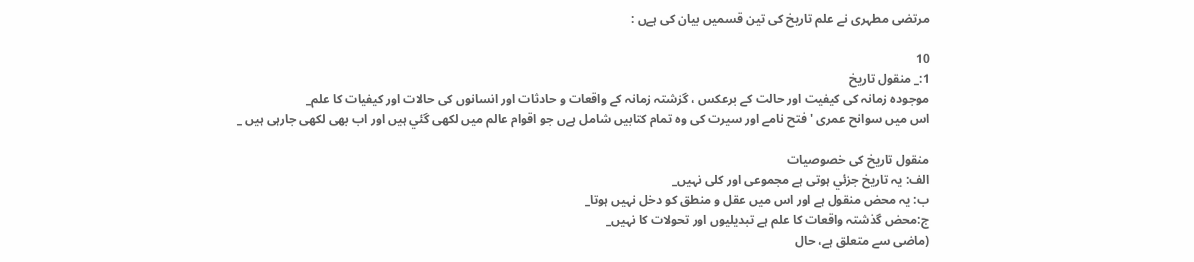مرتضى مطہرى نے علم تاريخ كى تين قسميں بيان كى ہےں :

10
1:_ منقول تاريخ
موجودہ زمانہ كى كيفيت اور حالت كے برعكس ، گزشتہ زمانہ كے واقعات و حادثات اور انسانوں كى حالات اور كيفيات كا علم_
اس ميں سوانح عمرى ' فتح نامے اور سيرت كى وہ تمام كتابيں شامل ہےں جو اقوام عالم ميں لكھى گئي ہيں اور اب بھى لكھى جارہى ہيں _

منقول تاريخ كى خصوصيات
الف: يہ تاريخ جزئي ہوتى ہے مجموعى اور كلى نہيں_
ب: يہ محض منقول ہے اور اس ميں عقل و منطق كو دخل نہيں ہوتا_
ج:محض گذشتہ واقعات كا علم ہے تبديليوں اور تحولات كا نہيں_
(ماضى سے متعلق ہے، حال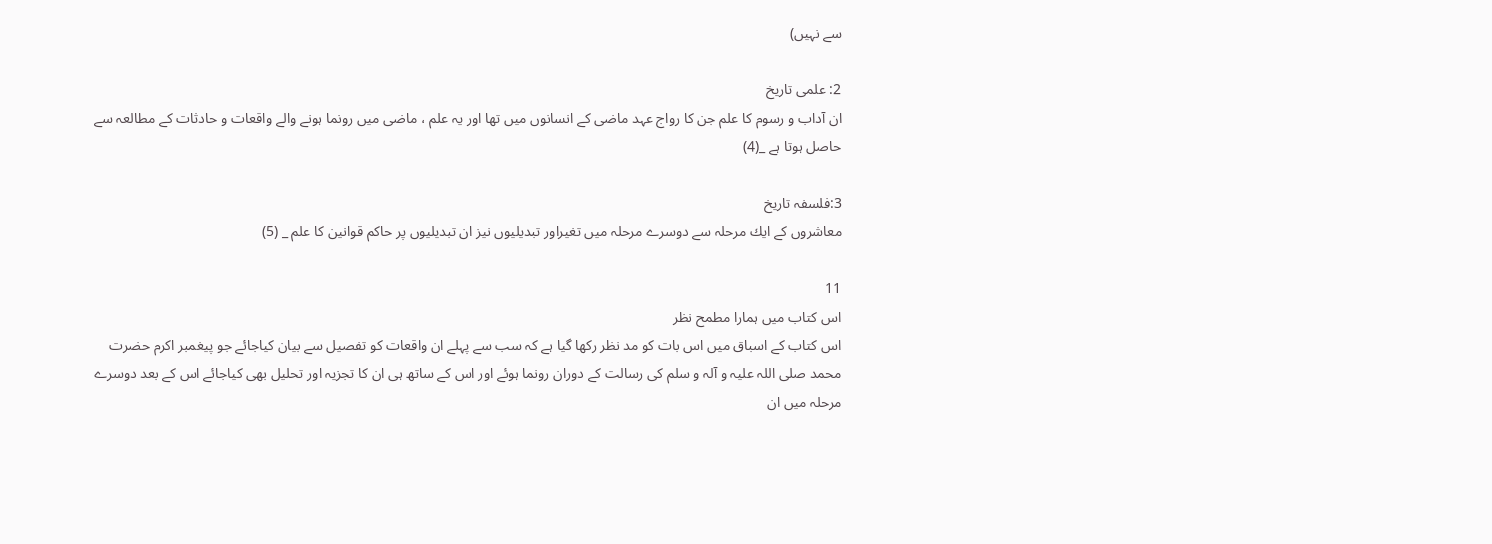سے نہيں)

2: علمى تاريخ
ان آداب و رسوم كا علم جن كا رواج عہد ماضى كے انسانوں ميں تھا اور يہ علم ، ماضى ميں رونما ہونے والے واقعات و حادثات كے مطالعہ سے حاصل ہوتا ہے _(4)

3:فلسفہ تاريخ
معاشروں كے ايك مرحلہ سے دوسرے مرحلہ ميں تغيراور تبديليوں نيز ان تبديليوں پر حاكم قوانين كا علم _ (5)

11
اس كتاب ميں ہمارا مطمح نظر
اس كتاب كے اسباق ميں اس بات كو مد نظر ركھا گيا ہے كہ سب سے پہلے ان واقعات كو تفصيل سے بيان كياجائے جو پيغمبر اكرم حضرت محمد صلى اللہ عليہ و آلہ و سلم كى رسالت كے دوران رونما ہوئے اور اس كے ساتھ ہى ان كا تجزيہ اور تحليل بھى كياجائے اس كے بعد دوسرے مرحلہ ميں ان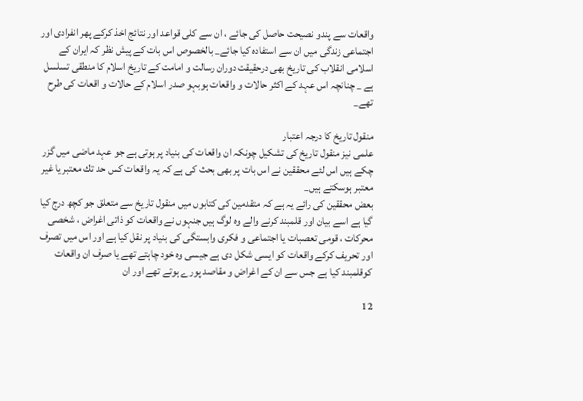واقعات سے پندو نصيحت حاصل كى جائے ، ان سے كلى قواعد اور نتائج اخذ كركے پھر انفرادى اور اجتماعى زندگى ميں ان سے استفادہ كيا جائے_ بالخصوص اس بات كے پيش نظر كہ ايران كے اسلامى انقلاب كى تاريخ بھى درحقيقت دوران رسالت و امامت كے تاريخ اسلام كا منطقى تسلسل ہے _ چنانچہ اس عہد كے اكثر حالات و واقعات ہوبہو صدر اسلام كے حالات و اقعات كى طرح تھے_

منقول تاريخ كا درجہ اعتبار
علمى نيز منقول تاريخ كى تشكيل چونكہ ان واقعات كى بنياد پر ہوتى ہے جو عہد ماضى ميں گزر چكے ہيں اس لئے محققين نے اس بات پر بھى بحث كى ہے كہ يہ واقعات كس حد تك معتبر يا غير معتبر ہوسكتے ہيں_
بعض محققين كى رائے يہ ہے كہ متقدمين كى كتابوں ميں منقول تاريخ سے متعلق جو كچھ درج كيا گيا ہے اسے بيان اور قلمبند كرنے والے وہ لوگ ہيں جنہوں نے واقعات كو ذاتى اغراض ، شخصى محركات ، قومى تعصبات يا اجتماعى و فكرى وابستگى كى بنياد پر نقل كيا ہے اور اس ميں تصرف اور تحريف كركے واقعات كو ايسى شكل دى ہے جيسى وہ خود چاہتے تھے يا صرف ان واقعات كوقلمبند كيا ہے جس سے ان كے اغراض و مقاصد پورے ہوتے تھے اور ان

12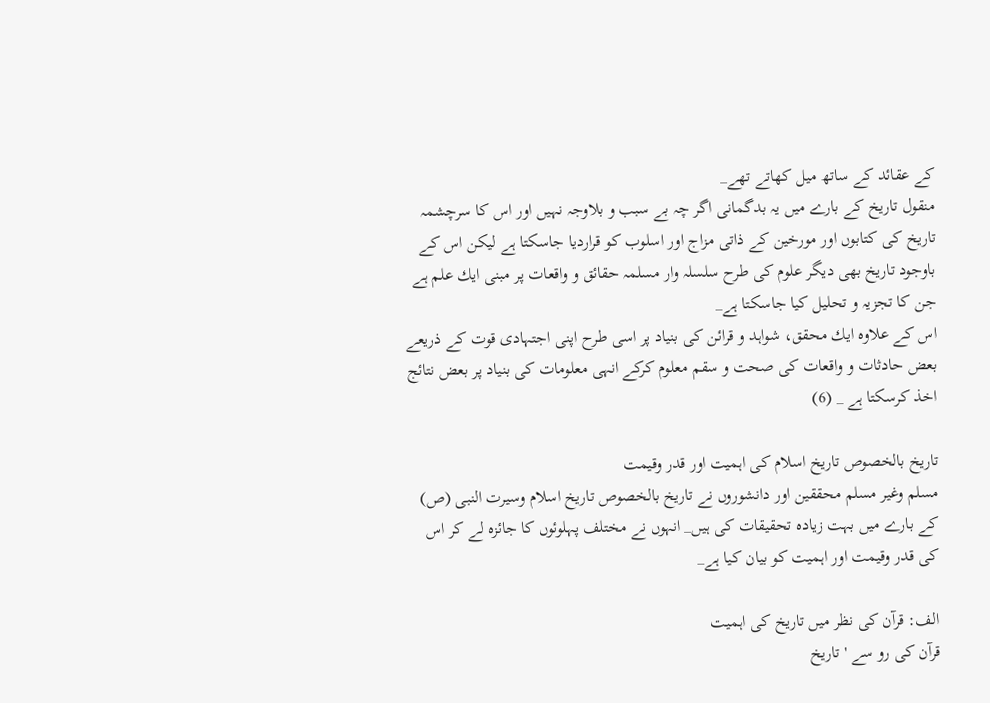كے عقائد كے ساتھ ميل كھاتے تھے_
منقول تاريخ كے بارے ميں يہ بدگمانى اگر چہ بے سبب و بلاوجہ نہيں اور اس كا سرچشمہ تاريخ كى كتابوں اور مورخين كے ذاتى مزاج اور اسلوب كو قرارديا جاسكتا ہے ليكن اس كے باوجود تاريخ بھى ديگر علوم كى طرح سلسلہ وار مسلمہ حقائق و واقعات پر مبنى ايك علم ہے جن كا تجزيہ و تحليل كيا جاسكتا ہے_
اس كے علاوہ ايك محقق، شواہد و قرائن كى بنياد پر اسى طرح اپنى اجتہادى قوت كے ذريعے بعض حادثات و واقعات كى صحت و سقم معلوم كركے انہى معلومات كى بنياد پر بعض نتائج اخذ كرسكتا ہے _ (6)

تاريخ بالخصوص تاريخ اسلام كى اہميت اور قدر وقيمت
مسلم وغير مسلم محققين اور دانشوروں نے تاريخ بالخصوص تاريخ اسلام وسيرت النبى (ص) كے بارے ميں بہت زيادہ تحقيقات كى ہيں_ انہوں نے مختلف پہلوئوں كا جائزہ لے كر اس كى قدر وقيمت اور اہميت كو بيان كيا ہے_

الف: قرآن كى نظر ميں تاريخ كى اہميت
قرآن كى رو سے ' تاريخ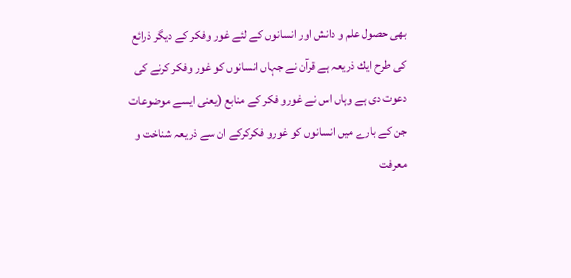بھى حصول علم و دانش اور انسانوں كے لئے غور وفكر كے ديگر ذرائع كى طرح ايك ذريعہ ہے قرآن نے جہاں انسانوں كو غور وفكر كرنے كى دعوت دى ہے وہاں اس نے غورو فكر كے منابع (يعنى ايسے موضوعات جن كے بارے ميں انسانوں كو غورو فكركركے ان سے ذريعہ شناخت و معرفت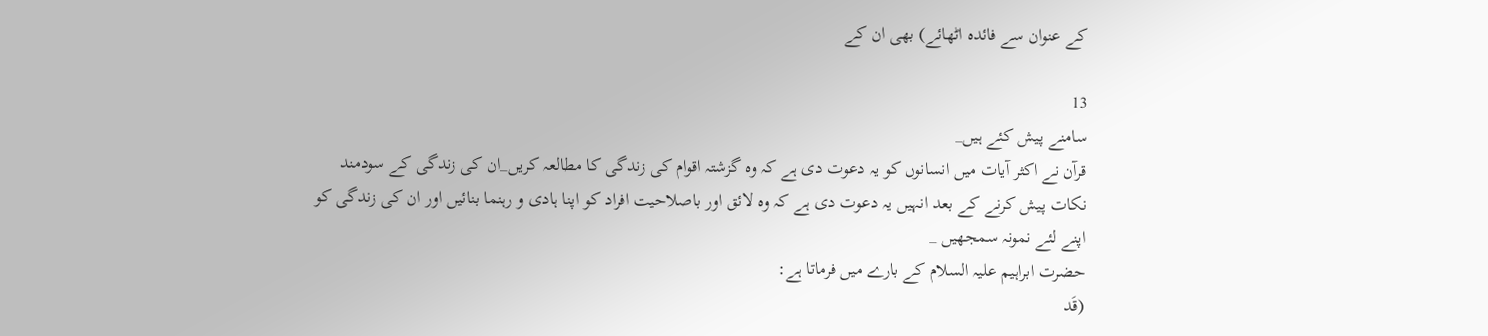كے عنوان سے فائدہ اٹھائے) بھى ان كے

13
سامنے پيش كئے ہيں_
قرآن نے اكثر آيات ميں انسانوں كو يہ دعوت دى ہے كہ وہ گزشتہ اقوام كى زندگى كا مطالعہ كريں_ان كى زندگى كے سودمند نكات پيش كرنے كے بعد انہيں يہ دعوت دى ہے كہ وہ لائق اور باصلاحيت افراد كو اپنا ہادى و رہنما بنائيں اور ان كى زندگى كو اپنے لئے نمونہ سمجھيں _
حضرت ابراہيم عليہ السلام كے بارے ميں فرماتا ہے:
(قَد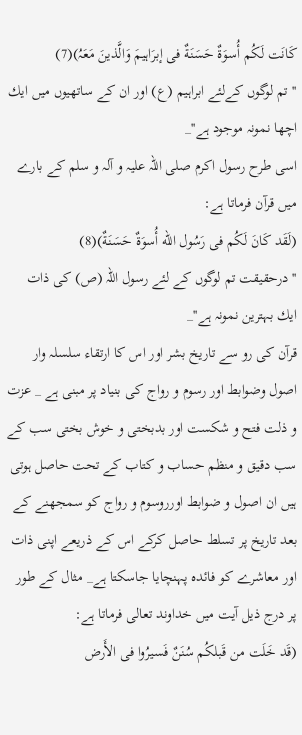كَانَت لَكُم أُسوَةٌ حَسَنَةٌ فى إبرَاہيمَ وَالَّذينَ مَعَہُ)(7)
''تم لوگوں كےلئے ابراہيم (ع) اور ان كے ساتھيوں ميں ايك اچھا نمونہ موجود ہے''_
اسى طرح رسول اكرم صلى اللہ عليہ و آلہ و سلم كے بارے ميں قرآن فرماتا ہے:
(لَقَد كَانَ لَكُم فى رَسُول الله أُسوَةٌ حَسَنَةٌ)(8)
''درحقيقت تم لوگوں كے لئے رسول اللہ (ص) كى ذات ايك بہترين نمونہ ہے''_
قرآن كى رو سے تاريخ بشر اور اس كا ارتقاء سلسلہ وار اصول وضوابط اور رسوم و رواج كى بنياد پر مبنى ہے _ عزت و ذلت فتح و شكست اور بدبختى و خوش بختى سب كے سب دقيق و منظم حساب و كتاب كے تحت حاصل ہوتى ہيں ان اصول و ضوابط اورروسوم و رواج كو سمجھنے كے بعد تاريخ پر تسلط حاصل كركے اس كے ذريعے اپنى ذات اور معاشرے كو فائدہ پہنچايا جاسكتا ہے_ مثال كے طور پر درج ذيل آيت ميں خداوند تعالى فرماتا ہے:
(قَد خَلَت من قَبلكُم سُنَنٌ فَسيرُوا فى الأَرض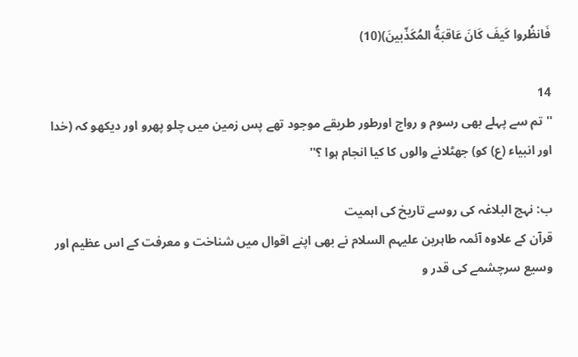فَانظُروا كَيفَ كَانَ عَاقبَةُ المُكَذّبينَ)(10)

14
''تم سے پہلے بھى رسوم و رواج اورطور طريقے موجود تھے پس زمين ميں چلو پھرو اور ديكھو كہ (خدا اور انبياء (ع) كو) جھٹلانے والوں كا كيا انجام ہوا ؟''

ب: نہج البلاغہ كى روسے تاريخ كى اہميت
قرآن كے علاوہ آئمہ طاہرين عليہم السلام نے بھى اپنے اقوال ميں شناخت و معرفت كے اس عظيم اور وسيع سرچشمے كى قدر و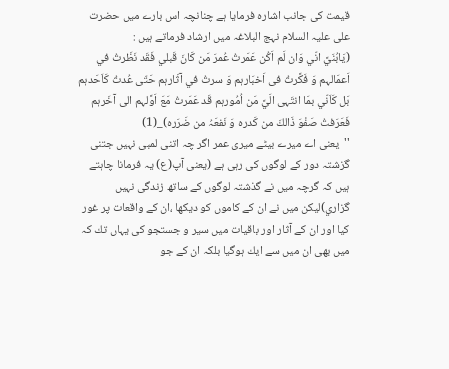قيمت كى جانب اشارہ فرمايا ہے چنانچہ اس بارے ميں حضرت على عليہ السلام نہج البلاغہ ميں ارشاد فرماتے ہيں :
(يَابُنَيَّ انّي وَان لَم اَكُن عَمَرتُ عُمرَ مَن كَانَ قَبلي فَقَد نَظَرتُ في اَعمَالہم وَ فَكَّرتُ فى اَخبَارہم وَ سرتُ في آثَارہم حَتّى عُدتُ كَاَحَدہم بَل كَاَنّي بمَا انتَہى الَيَّ مَن اُمُورہم قَد عَمَرتُ مَعَ اَوَّلہم الى آخَرہم فَعَرَفتُ صَفْوَ ذَالكَ من كَدرہ وَ نَفعَہُ من ضَرَرہ)_(1)
''يعنى اے ميرے بيٹے ميرى عمر اگر چہ اتنى لمبى نہيں جتنى گزشتہ دور كے لوگوں كى رہى ہے (يعنى آپ(ع) يہ فرمانا چاہتے ہيں كہ گرچہ ميں نے گذشتہ لوگوں كے ساتھ زندگى نہيں گزاري)ليكن ميں نے ان كے كاموں كو ديكھا ،ان كے واقعات پر غور كيا اور ان كے آثار اور باقيات ميں سير و جستجو كى يہاں تك كہ ميں بھى ان ميں سے ايك ہوگيا بلكہ ان كے جو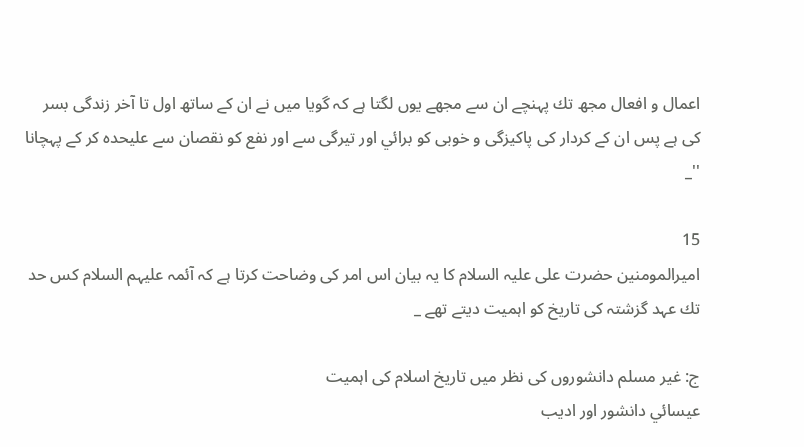اعمال و افعال مجھ تك پہنچے ان سے مجھے يوں لگتا ہے كہ گويا ميں نے ان كے ساتھ اول تا آخر زندگى بسر كى ہے پس ان كے كردار كى پاكيزگى و خوبى كو برائي اور تيرگى سے اور نفع كو نقصان سے عليحدہ كر كے پہچانا ''_

15
اميرالمومنين حضرت على عليہ السلام كا يہ بيان اس امر كى وضاحت كرتا ہے كہ آئمہ عليہم السلام كس حد تك عہد گزشتہ كى تاريخ كو اہميت ديتے تھے _

ج: غير مسلم دانشوروں كى نظر ميں تاريخ اسلام كى اہميت
عيسائي دانشور اور اديب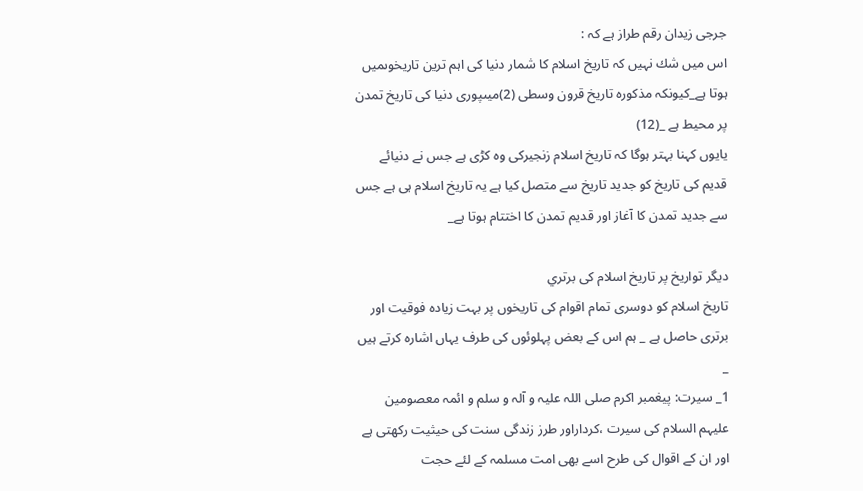جرجى زيدان رقم طراز ہے كہ :
اس ميں شك نہيں كہ تاريخ اسلام كا شمار دنيا كى اہم ترين تاريخوںميں ہوتا ہے_كيونكہ مذكورہ تاريخ قرون وسطى (2)ميںپورى دنيا كى تاريخ تمدن پر محيط ہے _(12)
يايوں كہنا بہتر ہوگا كہ تاريخ اسلام زنجيركى وہ كڑى ہے جس نے دنيائے قديم كى تاريخ كو جديد تاريخ سے متصل كيا ہے يہ تاريخ اسلام ہى ہے جس سے جديد تمدن كا آغاز اور قديم تمدن كا اختتام ہوتا ہے_

ديگر تواريخ پر تاريخ اسلام كى برتري
تاريخ اسلام كو دوسرى تمام اقوام كى تاريخوں پر بہت زيادہ فوقيت اور برترى حاصل ہے _ ہم اس كے بعض پہلوئوں كى طرف يہاں اشارہ كرتے ہيں _
1_ سيرت: پيغمبر اكرم صلى اللہ عليہ و آلہ و سلم و ائمہ معصومين عليہم السلام كى سيرت ،كرداراور طرز زندگى سنت كى حيثيت ركھتى ہے اور ان كے اقوال كى طرح اسے بھى امت مسلمہ كے لئے حجت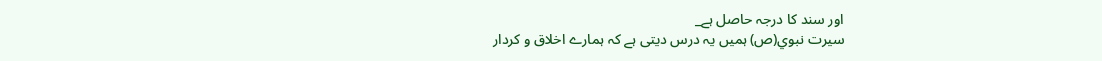اور سند كا درجہ حاصل ہے_
سيرت نبوي(ص) ہميں يہ درس ديتى ہے كہ ہمارے اخلاق و كردار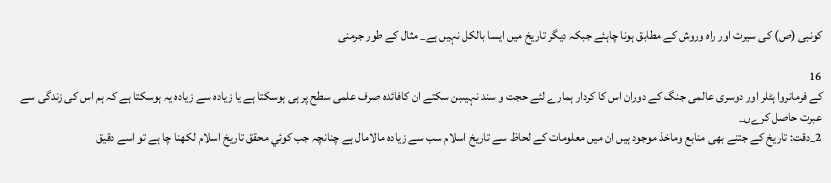كونبى (ص) كى سيرت اور راہ وروش كے مطابق ہونا چاہئے جبكہ ديگر تاريخ ميں ايسا بالكل نہيں ہے_ مثال كے طور جرمنى

16
كے فرمانروا ہٹلر اور دوسرى عالمى جنگ كے دوران اس كا كردار ہمارے لئے حجت و سند نہيںبن سكتے ان كافائدہ صرف علمى سطح پر ہى ہوسكتا ہے يا زيادہ سے زيادہ يہ ہوسكتا ہے كہ ہم اس كى زندگى سے عبرت حاصل كرےں_
2_دقت: تاريخ كے جتنے بھى منابع وماخذ موجود ہيں ان ميں معلومات كے لحاظ سے تاريخ اسلام سب سے زيادہ مالامال ہے چنانچہ جب كوئي محقق تاريخ اسلام لكھنا چا ہے تو اسے دقيق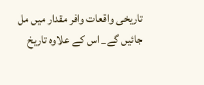تاريخى واقعات وافر مقدار ميں مل جائيں گے_ اس كے علاوہ تاريخ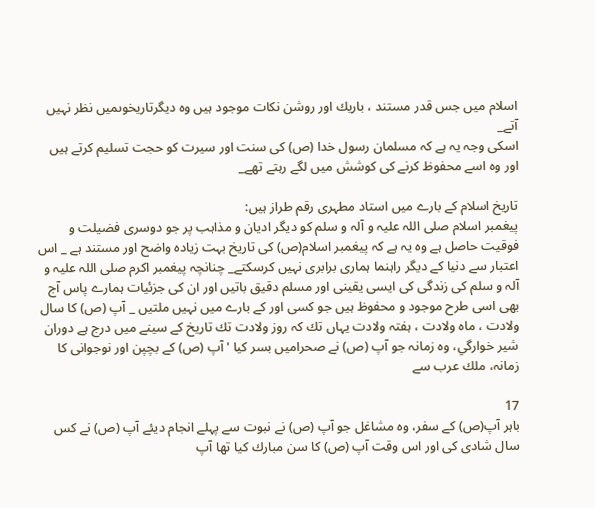اسلام ميں جس قدر مستند ، باريك اور روشن نكات موجود ہيں وہ ديگرتاريخوںميں نظر نہيں آتے_
اسكى وجہ يہ ہے كہ مسلمان رسول خدا (ص) كى سنت اور سيرت كو حجت تسليم كرتے ہيں اور وہ اسے محفوظ كرنے كى كوشش ميں لگے رہتے تھے_

تاريخ اسلام كے بارے ميں استاد مطہرى رقم طراز ہيں:
پيغمبر اسلام صلى اللہ عليہ و آلہ و سلم كو ديگر اديان و مذاہب پر جو دوسرى فضيلت و فوقيت حاصل ہے وہ يہ ہے كہ پيغمبر اسلام(ص) كى تاريخ بہت زيادہ واضح اور مستند ہے _ اس اعتبار سے دنيا كے ديگر راہنما ہمارى برابرى نہيں كرسكتے_ چنانچہ پيغمبر اكرم صلى اللہ عليہ و آلہ و سلم كى زندگى كى ايسى يقينى اور مسلم دقيق باتيں اور ان كى جزئيات ہمارے پاس آج بھى اسى طرح موجود و محفوظ ہيں جو كسى اور كے بارے ميں نہيں ملتيں _ آپ (ص) كا سال ولادت ، ماہ ولادت ، ہفتہ ولادت يہاں تك كہ روز ولادت تك تاريخ كے سينے ميں درج ہے دوران شير خوارگي، وہ زمانہ جو آپ (ص) نے صحراميں بسر كيا ' آپ (ص) كے بچپن اور نوجوانى كا زمانہ، ملك عرب سے

17
باہر آپ(ص) كے سفر، وہ مشاغل جو آپ (ص) نے نبوت سے پہلے انجام ديئے آپ (ص) نے كس سال شادى كى اور اس وقت آپ (ص) كا سن مبارك كيا تھا آپ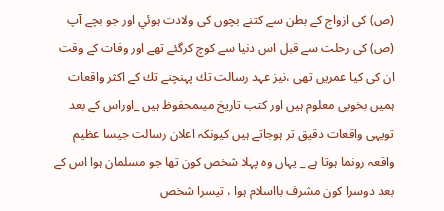(ص) كى ازواج كے بطن سے كتنے بچوں كى ولادت ہوئي اور جو بچے آپ (ص) كى رحلت سے قبل اس دنيا سے كوچ كرگئے تھے اور وفات كے وقت ان كى كيا عمريں تھى ،نيز عہد رسالت تك پہنچنے تك كے اكثر واقعات ہميں بخوبى معلوم ہيں اور كتب تاريخ ميںمحفوظ ہيں _اوراس كے بعد تويہى واقعات دقيق تر ہوجاتے ہيں كيونكہ اعلان رسالت جيسا عظيم واقعہ رونما ہوتا ہے _ يہاں وہ پہلا شخص كون تھا جو مسلمان ہوا اس كے بعد دوسرا كون مشرف بااسلام ہوا ، تيسرا شخص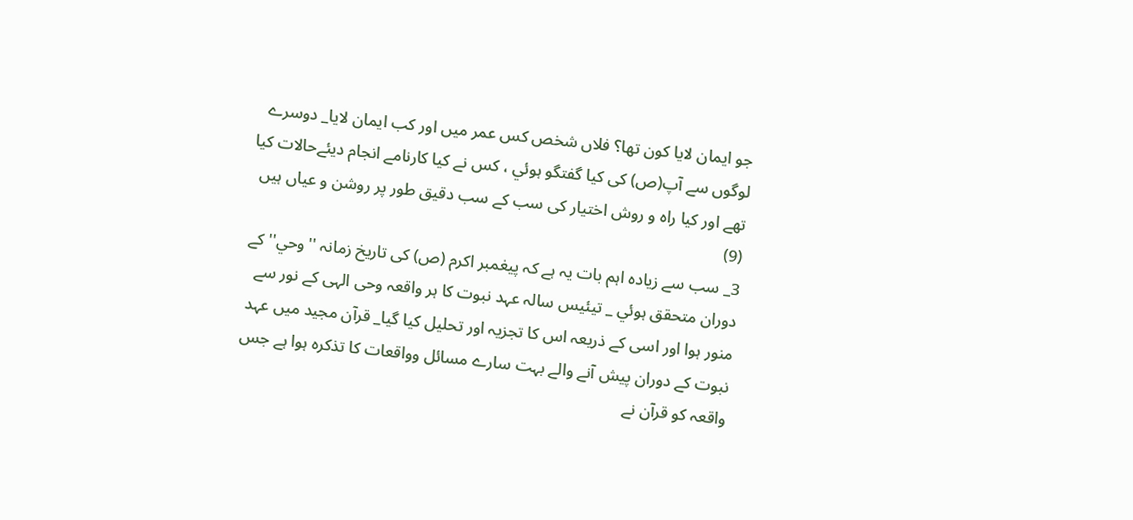جو ايمان لايا كون تھا؟ فلاں شخص كس عمر ميں اور كب ايمان لايا_ دوسرے لوگوں سے آپ(ص) كى كيا گفتگو ہوئي ، كس نے كيا كارنامے انجام ديئےحالات كيا تھے اور كيا راہ و روش اختيار كى سب كے سب دقيق طور پر روشن و عياں ہيں (9)
3_ سب سے زيادہ اہم بات يہ ہے كہ پيغمبر اكرم (ص) كى تاريخ زمانہ ''وحي'' كے دوران متحقق ہوئي _ تيئيس سالہ عہد نبوت كا ہر واقعہ وحى الہى كے نور سے منور ہوا اور اسى كے ذريعہ اس كا تجزيہ اور تحليل كيا گيا_ قرآن مجيد ميں عہد نبوت كے دوران پيش آنے والے بہت سارے مسائل وواقعات كا تذكرہ ہوا ہے جس واقعہ كو قرآن نے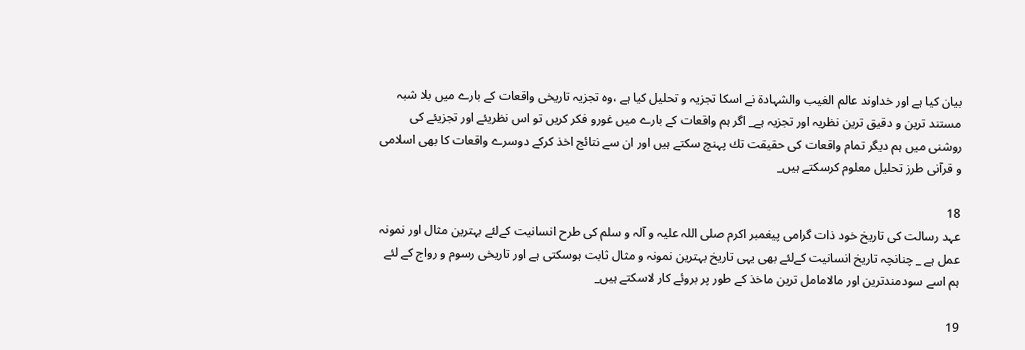بيان كيا ہے اور خداوند عالم الغيب والشہادة نے اسكا تجزيہ و تحليل كيا ہے ،وہ تجزيہ تاريخى واقعات كے بارے ميں بلا شبہ مستند ترين و دقيق ترين نظريہ اور تجزيہ ہے_ اگر ہم واقعات كے بارے ميں غورو فكر كريں تو اس نظريئے اور تجزيئے كى روشنى ميں ہم ديگر تمام واقعات كى حقيقت تك پہنچ سكتے ہيں اور ان سے نتائج اخذ كركے دوسرے واقعات كا بھى اسلامى و قرآنى طرز تحليل معلوم كرسكتے ہيں_

18
عہد رسالت كى تاريخ خود ذات گرامى پيغمبر اكرم صلى اللہ عليہ و آلہ و سلم كى طرح انسانيت كےلئے بہترين مثال اور نمونہ عمل ہے _ چنانچہ تاريخ انسانيت كےلئے بھى يہى تاريخ بہترين نمونہ و مثال ثابت ہوسكتى ہے اور تاريخى رسوم و رواج كے لئے ہم اسے سودمندترين اور مالامامل ترين ماخذ كے طور پر بروئے كار لاسكتے ہيں_

19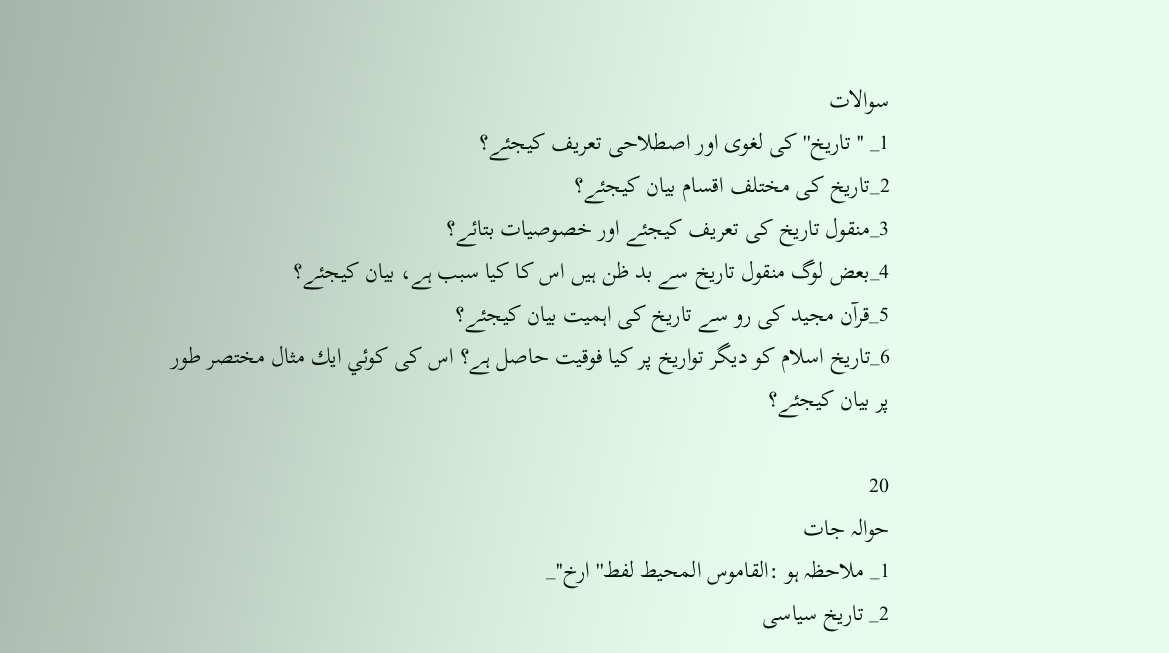سوالات
1_ ''تاريخ'' كى لغوى اور اصطلاحى تعريف كيجئے؟
2_تاريخ كى مختلف اقسام بيان كيجئے؟
3_منقول تاريخ كى تعريف كيجئے اور خصوصيات بتائے؟
4_بعض لوگ منقول تاريخ سے بد ظن ہيں اس كا كيا سبب ہے، بيان كيجئے؟
5_قرآن مجيد كى رو سے تاريخ كى اہميت بيان كيجئے؟
6_تاريخ اسلام كو ديگر تواريخ پر كيا فوقيت حاصل ہے؟ اس كى كوئي ايك مثال مختصر طور
پر بيان كيجئے؟

20
حوالہ جات
1_ ملاحظہ ہو :القاموس المحيط لفط'' ارخ''_
2_ تاريخ سياسى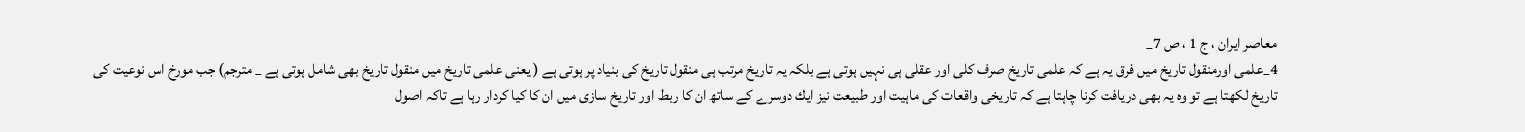معاصر ايران ، ج 1 ، ص 7_
4_علمى اورمنقول تاريخ ميں فرق يہ ہے كہ علمى تاريخ صرف كلى اور عقلى ہى نہيں ہوتى ہے بلكہ يہ تاريخ مرتب ہى منقول تاريخ كى بنياد پر ہوتى ہے ( يعنى علمى تاريخ ميں منقول تاريخ بھى شامل ہوتى ہے _ مترجم) جب مورخ اس نوعيت كى تاريخ لكھتا ہے تو وہ يہ بھى دريافت كرنا چاہتا ہے كہ تاريخى واقعات كى ماہيت اور طبيعت نيز ايك دوسرے كے ساتھ ان كا ربط اور تاريخ سازى ميں ان كا كيا كردار رہا ہے تاكہ اصول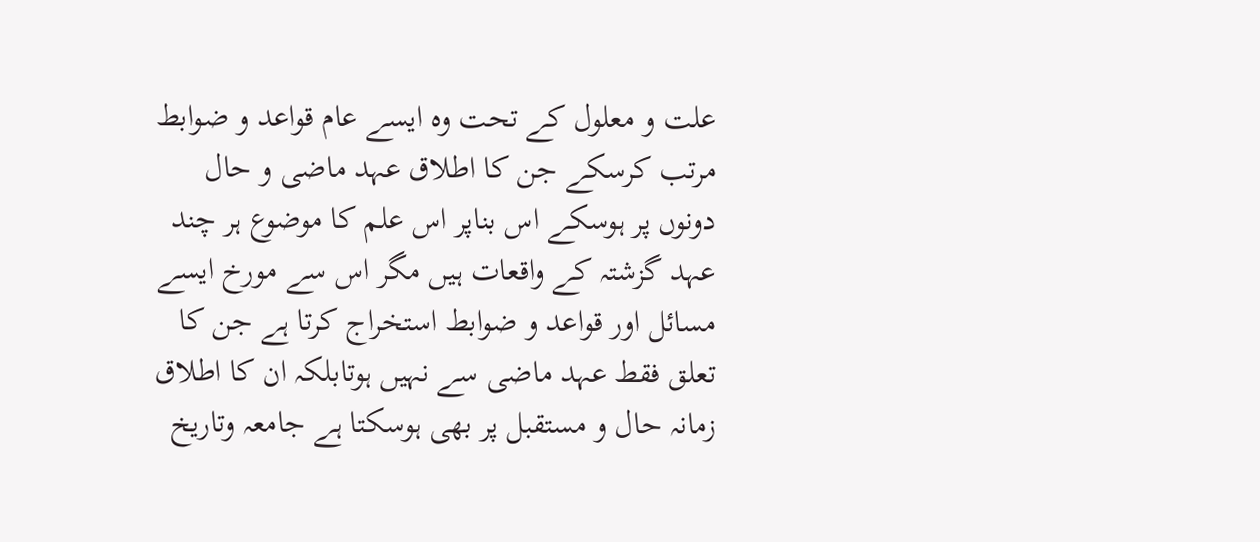علت و معلول كے تحت وہ ايسے عام قواعد و ضوابط مرتب كرسكے جن كا اطلاق عہد ماضى و حال دونوں پر ہوسكے اس بناپر اس علم كا موضوع ہر چند عہد گزشتہ كے واقعات ہيں مگر اس سے مورخ ايسے مسائل اور قواعد و ضوابط استخراج كرتا ہے جن كا تعلق فقط عہد ماضى سے نہيں ہوتابلكہ ان كا اطلاق زمانہ حال و مستقبل پر بھى ہوسكتا ہے جامعہ وتاريخ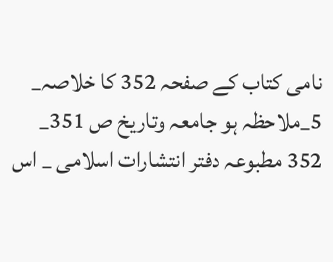نامى كتاب كے صفحہ 352 كا خلاصہ_
5_ملاحظہ ہو جامعہ وتاريخ ص 351_ 352 مطبوعہ دفتر انتشارات اسلامى _ اس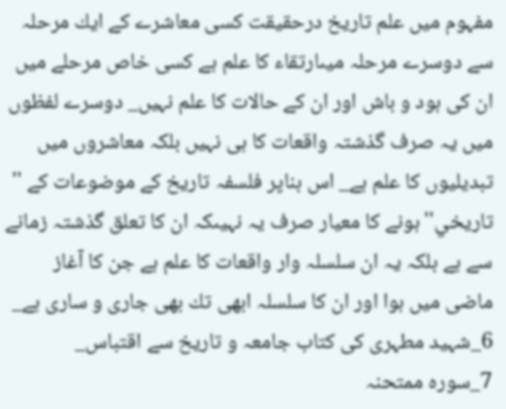مفہوم ميں علم تاريخ درحقيقت كسى معاشرے كے ايك مرحلہ سے دوسرے مرحلہ ميںارتقاء كا علم ہے كسى خاص مرحلے ميں ان كى بود و باش اور ان كے حالات كا علم نہيں_ دوسرے لفظوں ميں يہ صرف گذشتہ واقعات كا ہى نہيں بلكہ معاشروں ميں تبديليوں كا علم ہے_ اس بناپر فلسفہ تاريخ كے موضوعات كے '' تاريخي'' ہونے كا معيار صرف يہ نہيںكہ ان كا تعلق گذشتہ زمانے سے ہے بلكہ يہ ان سلسلہ وار واقعات كا علم ہے جن كا آغاز ماضى ميں ہوا اور ان كا سلسلہ ابھى تك بھى جارى و سارى ہے_
6_شہيد مطہرى كى كتاب جامعہ و تاريخ سے اقتباس_
7_سورہ ممتحنہ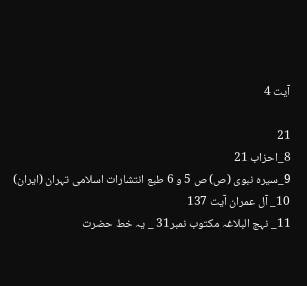آيت 4

21
8_احزاب 21
9_سيرہ نبوى (ص) ص 5 و 6 طبع انتشارات اسلامى تہران (ايران)
10_ آل عمران آيت 137
11_ نہج البلاغہ مكتوب نمبر31 _ يہ خط حضرت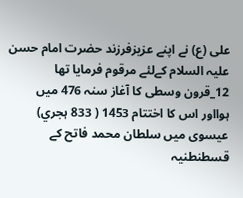على (ع) نے اپنے عزيزفرزند حضرت امام حسن عليہ السلام كےلئے مرقوم فرمايا تھا
12_قرون وسطى كا آغاز سنہ 476 ميں ہوااور اس كا اختتام 1453 ( 833 ہجري) عيسوى ميں سلطان محمد فاتح كے قسطنطنيہ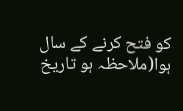كو فتح كرنے كے سال ہوا(ملاحظہ ہو تاريخ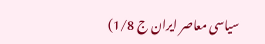سياسى معاصر ايران ج 1/8)